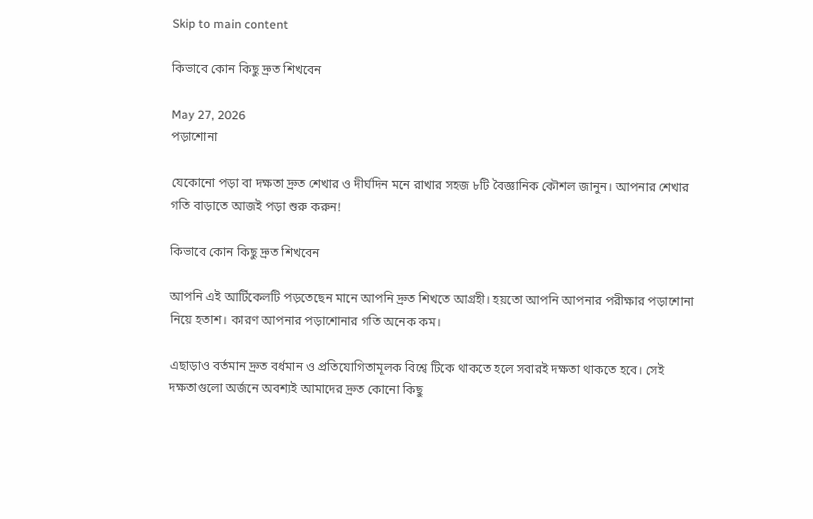Skip to main content

কিভাবে কোন কিছু দ্রুত শিখবেন

May 27, 2026
পড়াশোনা

যেকোনো পড়া বা দক্ষতা দ্রুত শেখার ও দীর্ঘদিন মনে রাখার সহজ ৮টি বৈজ্ঞানিক কৌশল জানুন। আপনার শেখার গতি বাড়াতে আজই পড়া শুরু করুন!

কিভাবে কোন কিছু দ্রুত শিখবেন

আপনি এই আর্টিকেলটি পড়তেছেন মানে আপনি দ্রুত শিখতে আগ্রহী। হয়তো আপনি আপনার পরীক্ষার পড়াশোনা নিয়ে হতাশ। কারণ আপনার পড়াশোনার গতি অনেক কম।

এছাড়াও বর্তমান দ্রুত বর্ধমান ও প্রতিযোগিতামূলক বিশ্বে টিকে থাকতে হলে সবারই দক্ষতা থাকতে হবে। সেই দক্ষতাগুলো অর্জনে অবশ্যই আমাদের দ্রুত কোনো কিছু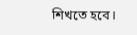শিখতে হবে।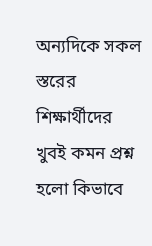অন্যদিকে সকল স্তরের শিক্ষার্থীদের খুবই কমন প্রশ্ন হলো কিভাবে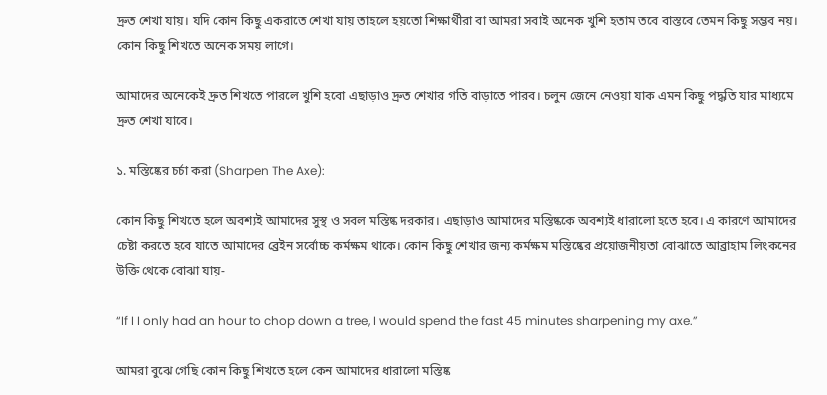দ্রুত শেখা যায়। যদি কোন কিছু একরাতে শেখা যায় তাহলে হয়তো শিক্ষার্থীরা বা আমরা সবাই অনেক খুশি হতাম তবে বাস্তবে তেমন কিছু সম্ভব নয়। কোন কিছু শিখতে অনেক সময় লাগে।

আমাদের অনেকেই দ্রুত শিখতে পারলে খুশি হবো এছাড়াও দ্রুত শেখার গতি বাড়াতে পারব। চলুন জেনে নেওয়া যাক এমন কিছু পদ্ধতি যার মাধ্যমে দ্রুত শেখা যাবে।

১. মস্তিষ্কের চর্চা করা (Sharpen The Axe):

কোন কিছু শিখতে হলে অবশ্যই আমাদের সুস্থ ও সবল মস্তিষ্ক দরকার। এছাড়াও আমাদের মস্তিষ্ককে অবশ্যই ধারালো হতে হবে। এ কারণে আমাদের চেষ্টা করতে হবে যাতে আমাদের ব্রেইন সর্বোচ্চ কর্মক্ষম থাকে। কোন কিছু শেখার জন্য কর্মক্ষম মস্তিষ্কের প্রয়োজনীয়তা বোঝাতে আব্রাহাম লিংকনের উক্তি থেকে বোঝা যায়-

“If I I only had an hour to chop down a tree, I would spend the fast 45 minutes sharpening my axe.”

আমরা বুঝে গেছি কোন কিছু শিখতে হলে কেন আমাদের ধারালো মস্তিষ্ক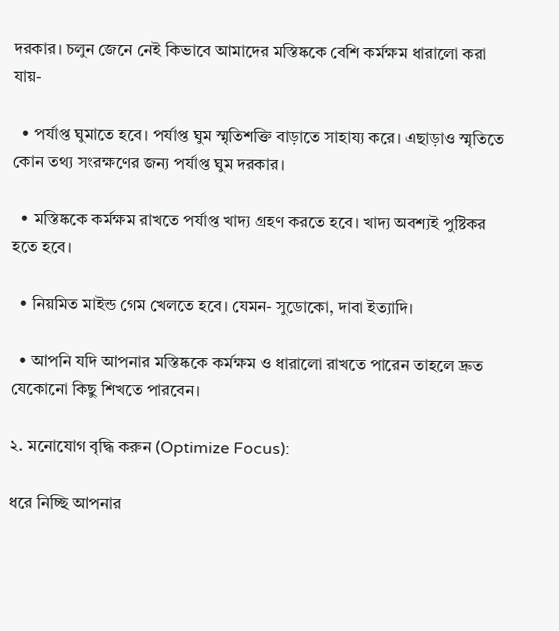দরকার। চলুন জেনে নেই কিভাবে আমাদের মস্তিষ্ককে বেশি কর্মক্ষম ধারালো করা যায়-

  • পর্যাপ্ত ঘুমাতে হবে। পর্যাপ্ত ঘুম স্মৃতিশক্তি বাড়াতে সাহায্য করে। এছাড়াও স্মৃতিতে কোন তথ্য সংরক্ষণের জন্য পর্যাপ্ত ঘুম দরকার।

  • মস্তিষ্ককে কর্মক্ষম রাখতে পর্যাপ্ত খাদ্য গ্রহণ করতে হবে। খাদ্য অবশ্যই পুষ্টিকর হতে হবে।

  • নিয়মিত মাইন্ড গেম খেলতে হবে। যেমন- সুডোকো, দাবা ইত্যাদি।

  • আপনি যদি আপনার মস্তিষ্ককে কর্মক্ষম ও ধারালো রাখতে পারেন তাহলে দ্রুত যেকোনো কিছু শিখতে পারবেন।

২. মনোযোগ বৃদ্ধি করুন (Optimize Focus):

ধরে নিচ্ছি আপনার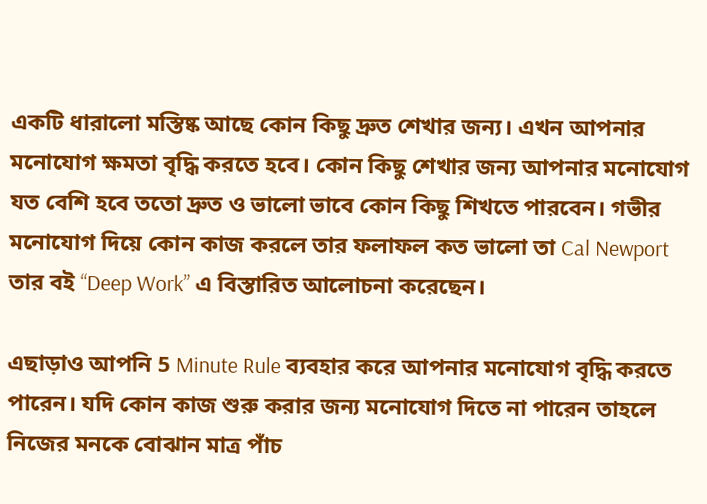একটি ধারালো মস্তিষ্ক আছে কোন কিছু দ্রুত শেখার জন্য। এখন আপনার মনোযোগ ক্ষমতা বৃদ্ধি করতে হবে। কোন কিছু শেখার জন্য আপনার মনোযোগ যত বেশি হবে ততো দ্রুত ও ভালো ভাবে কোন কিছু শিখতে পারবেন। গভীর মনোযোগ দিয়ে কোন কাজ করলে তার ফলাফল কত ভালো তা Cal Newport তার বই “Deep Work” এ বিস্তারিত আলোচনা করেছেন।

এছাড়াও আপনি 5 Minute Rule ব্যবহার করে আপনার মনোযোগ বৃদ্ধি করতে পারেন। যদি কোন কাজ শুরু করার জন্য মনোযোগ দিতে না পারেন তাহলে নিজের মনকে বোঝান মাত্র পাঁচ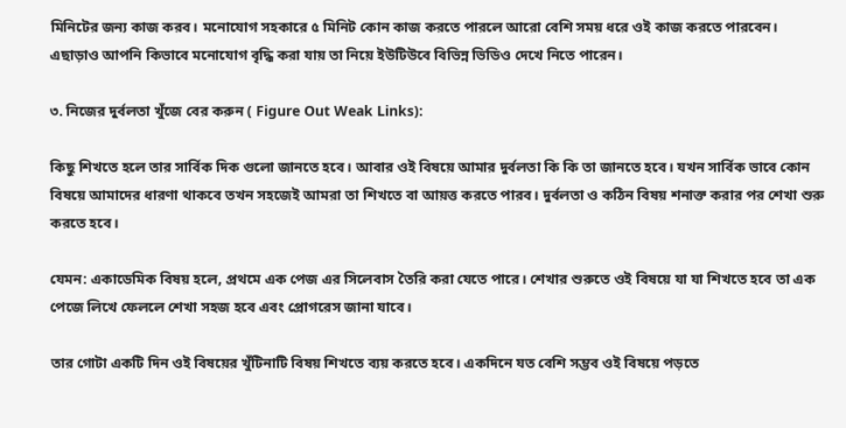মিনিটের জন্য কাজ করব। মনোযোগ সহকারে ৫ মিনিট কোন কাজ করতে পারলে আরো বেশি সময় ধরে ওই কাজ করতে পারবেন। এছাড়াও আপনি কিভাবে মনোযোগ বৃদ্ধি করা যায় তা নিয়ে ইউটিউবে বিভিন্ন ভিডিও দেখে নিতে পারেন।

৩. নিজের দুর্বলতা খুঁজে বের করুন ( Figure Out Weak Links):

কিছু শিখতে হলে তার সার্বিক দিক গুলো জানতে হবে। আবার ওই বিষয়ে আমার দুর্বলতা কি কি তা জানতে হবে। যখন সার্বিক ভাবে কোন বিষয়ে আমাদের ধারণা থাকবে তখন সহজেই আমরা তা শিখতে বা আয়ত্ত করতে পারব। দুর্বলতা ও কঠিন বিষয় শনাক্ত করার পর শেখা শুরু করতে হবে।

যেমন: একাডেমিক বিষয় হলে, প্রথমে এক পেজ এর সিলেবাস তৈরি করা যেতে পারে। শেখার শুরুতে ওই বিষয়ে যা যা শিখতে হবে তা এক পেজে লিখে ফেললে শেখা সহজ হবে এবং প্রোগরেস জানা যাবে।

তার গোটা একটি দিন ওই বিষয়ের খুঁটিনাটি বিষয় শিখতে ব্যয় করতে হবে। একদিনে যত বেশি সম্ভব ওই বিষয়ে পড়তে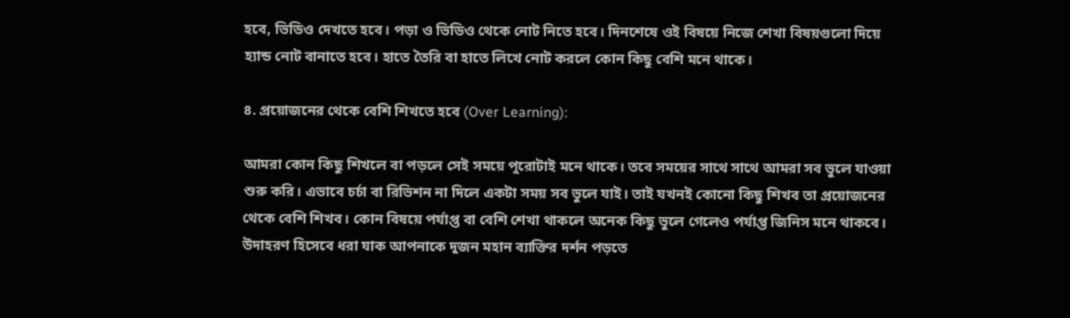হবে, ভিডিও দেখতে হবে। পড়া ও ভিডিও থেকে নোট নিতে হবে। দিনশেষে ওই বিষয়ে নিজে শেখা বিষয়গুলো দিয়ে হ্যান্ড নোট বানাতে হবে। হাতে তৈরি বা হাতে লিখে নোট করলে কোন কিছু বেশি মনে থাকে।

৪. প্রয়োজনের থেকে বেশি শিখতে হবে (Over Learning):

আমরা কোন কিছু শিখলে বা পড়লে সেই সময়ে পুরোটাই মনে থাকে। তবে সময়ের সাথে সাথে আমরা সব ভুলে যাওয়া শুরু করি। এভাবে চর্চা বা রিভিশন না দিলে একটা সময় সব ভুলে যাই। তাই যখনই কোনো কিছু শিখব তা প্রয়োজনের থেকে বেশি শিখব। কোন বিষয়ে পর্যাপ্ত বা বেশি শেখা থাকলে অনেক কিছু ভুলে গেলেও পর্যাপ্ত জিনিস মনে থাকবে। উদাহরণ হিসেবে ধরা যাক আপনাকে দুজন মহান ব্যাক্তির দর্শন পড়তে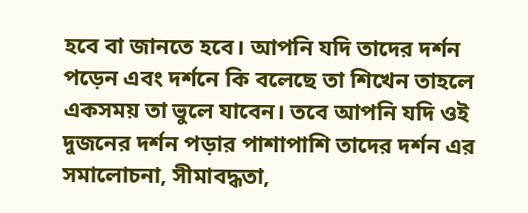হবে বা জানতে হবে। আপনি যদি তাদের দর্শন পড়েন এবং দর্শনে কি বলেছে তা শিখেন তাহলে একসময় তা ভুলে যাবেন। তবে আপনি যদি ওই দুজনের দর্শন পড়ার পাশাপাশি তাদের দর্শন এর সমালোচনা, সীমাবদ্ধতা,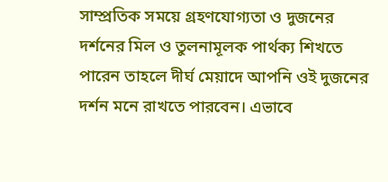সাম্প্রতিক সময়ে গ্রহণযোগ্যতা ও দুজনের দর্শনের মিল ও তুলনামূলক পার্থক্য শিখতে পারেন তাহলে দীর্ঘ মেয়াদে আপনি ওই দুজনের দর্শন মনে রাখতে পারবেন। এভাবে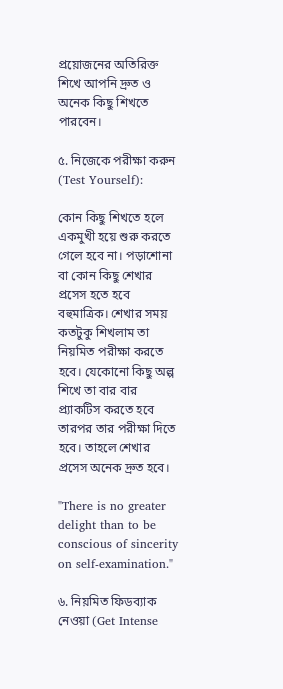প্রয়োজনের অতিরিক্ত শিখে আপনি দ্রুত ও অনেক কিছু শিখতে পারবেন।

৫. নিজেকে পরীক্ষা করুন (Test Yourself):

কোন কিছু শিখতে হলে একমুখী হয়ে শুরু করতে গেলে হবে না। পড়াশোনা বা কোন কিছু শেখার প্রসেস হতে হবে বহুমাত্রিক। শেখার সময় কতটুকু শিখলাম তা নিয়মিত পরীক্ষা করতে হবে। যেকোনো কিছু অল্প শিখে তা বার বার প্র্যাকটিস করতে হবে তারপর তার পরীক্ষা দিতে হবে। তাহলে শেখার প্রসেস অনেক দ্রুত হবে।

"There is no greater delight than to be conscious of sincerity on self-examination."

৬. নিয়মিত ফিডব্যাক নেওয়া (Get Intense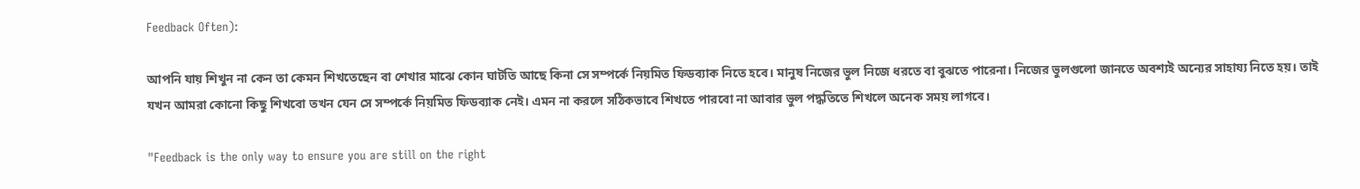Feedback Often):

আপনি যায় শিখুন না কেন তা কেমন শিখতেছেন বা শেখার মাঝে কোন ঘাটতি আছে কিনা সে সম্পর্কে নিয়মিত ফিডব্যাক নিতে হবে। মানুষ নিজের ভুল নিজে ধরতে বা বুঝতে পারেনা। নিজের ভুলগুলো জানতে অবশ্যই অন্যের সাহায্য নিতে হয়। তাই যখন আমরা কোনো কিছু শিখবো তখন যেন সে সম্পর্কে নিয়মিত ফিডব্যাক নেই। এমন না করলে সঠিকভাবে শিখতে পারবো না আবার ভুল পদ্ধতিতে শিখলে অনেক সময় লাগবে।

"Feedback is the only way to ensure you are still on the right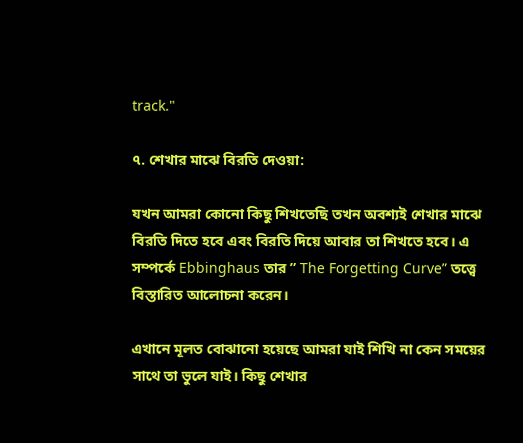track."

৭. শেখার মাঝে বিরতি দেওয়া:

যখন আমরা কোনো কিছু শিখতেছি তখন অবশ্যই শেখার মাঝে বিরতি দিতে হবে এবং বিরতি দিয়ে আবার তা শিখতে হবে। এ সম্পর্কে Ebbinghaus তার ” The Forgetting Curve” তত্ত্বে বিস্তারিত আলোচনা করেন।

এখানে মূলত বোঝানো হয়েছে আমরা যাই শিখি না কেন সময়ের সাথে তা ভুলে যাই। কিছু শেখার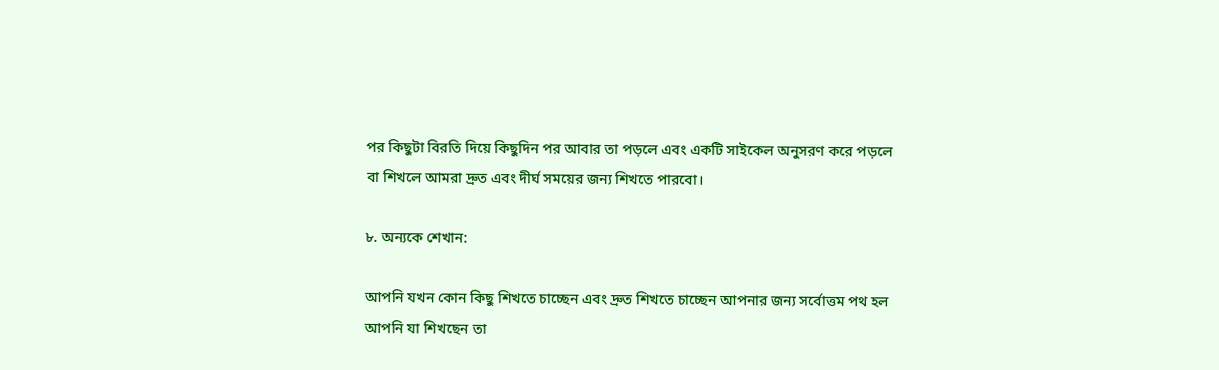পর কিছুটা বিরতি দিয়ে কিছুদিন পর আবার তা পড়লে এবং একটি সাইকেল অনুসরণ করে পড়লে বা শিখলে আমরা দ্রুত এবং দীর্ঘ সময়ের জন্য শিখতে পারবো।

৮. অন্যকে শেখান:

আপনি যখন কোন কিছু শিখতে চাচ্ছেন এবং দ্রুত শিখতে চাচ্ছেন আপনার জন্য সর্বোত্তম পথ হল আপনি যা শিখছেন তা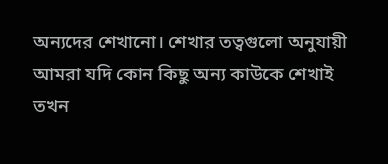অন্যদের শেখানো। শেখার তত্বগুলো অনুযায়ী আমরা যদি কোন কিছু অন্য কাউকে শেখাই তখন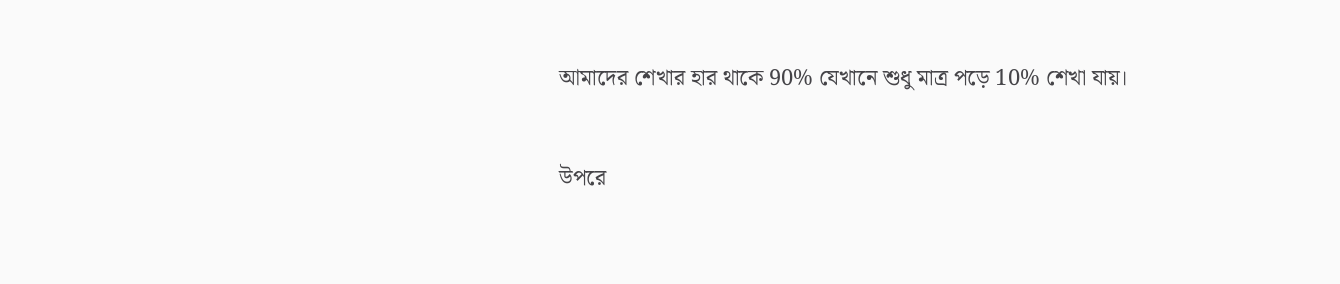আমাদের শেখার হার থাকে 90% যেখানে শুধু মাত্র পড়ে 10% শেখা যায়।

উপরে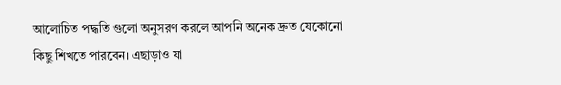আলোচিত পদ্ধতি গুলো অনুসরণ করলে আপনি অনেক দ্রুত যেকোনো কিছু শিখতে পারবেন। এছাড়াও যা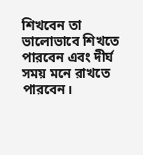শিখবেন তা ভালোভাবে শিখতে পারবেন এবং দীর্ঘ সময় মনে রাখতে পারবেন।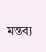মন্তব্য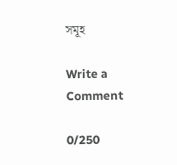সমূহ

Write a Comment

0/250